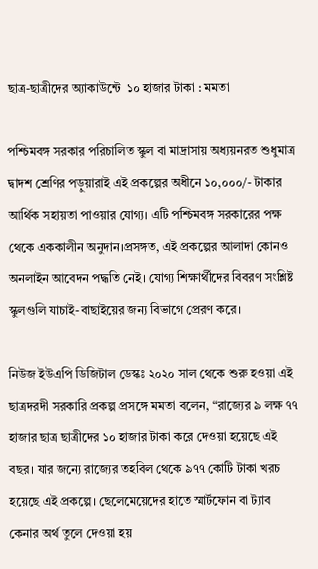ছাত্র-ছাত্রীদের অ্যাকাউন্টে  ১০ হাজার টাকা : মমতা

পশ্চিমবঙ্গ সরকার পরিচালিত স্কুল বা মাদ্রাসায় অধ্যয়নরত শুধুমাত্র দ্বাদশ শ্রেণির পড়ুয়ারাই এই প্রকল্পের অধীনে ১০,০০০/- টাকার আর্থিক সহায়তা পাওয়ার যোগ্য। এটি পশ্চিমবঙ্গ সরকারের পক্ষ থেকে এককালীন অনুদান।প্রসঙ্গত, এই প্রকল্পের আলাদা কোনও অনলাইন আবেদন পদ্ধতি নেই। যোগ্য শিক্ষার্থীদের বিবরণ সংশ্লিষ্ট স্কুলগুলি যাচাই-বাছাইয়ের জন্য বিভাগে প্রেরণ করে।

নিউজ ইউএপি ডিজিটাল ডেস্কঃ ২০২০ সাল থেকে শুরু হওয়া এই ছাত্রদরদী সরকারি প্রকল্প প্রসঙ্গে মমতা বলেন, “রাজ্যের ৯ লক্ষ ৭৭ হাজার ছাত্র ছাত্রীদের ১০ হাজার টাকা করে দেওয়া হয়েছে এই বছর। যার জন্যে রাজ্যের তহবিল থেকে ৯৭৭ কোটি টাকা খরচ হয়েছে এই প্রকল্পে। ছেলেমেয়েদের হাতে স্মার্টফোন বা ট্যাব কেনার অর্থ তুলে দেওয়া হয়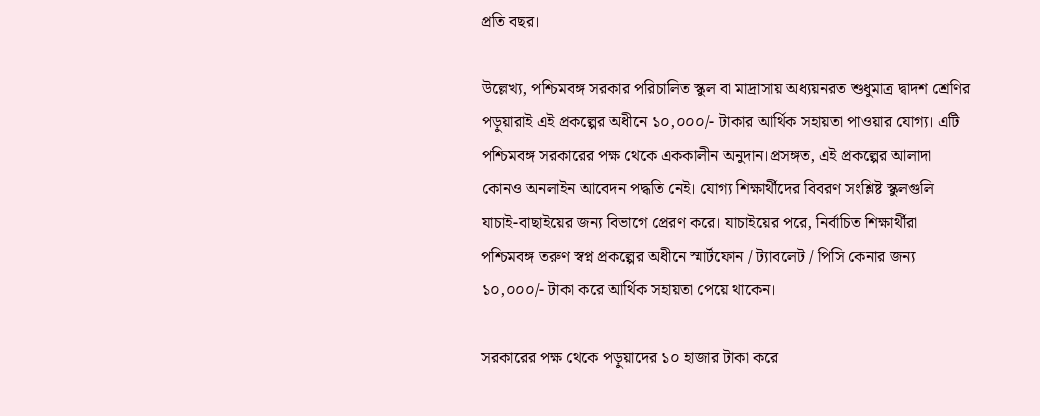প্রতি বছর।

উল্লেখ্য, পশ্চিমবঙ্গ সরকার পরিচালিত স্কুল বা মাদ্রাসায় অধ্যয়নরত শুধুমাত্র দ্বাদশ শ্রেণির পড়ুয়ারাই এই প্রকল্পের অধীনে ১০,০০০/- টাকার আর্থিক সহায়তা পাওয়ার যোগ্য। এটি পশ্চিমবঙ্গ সরকারের পক্ষ থেকে এককালীন অনুদান।প্রসঙ্গত, এই প্রকল্পের আলাদা কোনও অনলাইন আবেদন পদ্ধতি নেই। যোগ্য শিক্ষার্থীদের বিবরণ সংশ্লিষ্ট স্কুলগুলি যাচাই-বাছাইয়ের জন্য বিভাগে প্রেরণ করে। যাচাইয়ের পরে, নির্বাচিত শিক্ষার্থীরা পশ্চিমবঙ্গ তরুণ স্বপ্ন প্রকল্পের অধীনে স্মার্টফোন / ট্যাবলেট / পিসি কেনার জন্য ১০,০০০/- টাকা করে আর্থিক সহায়তা পেয়ে থাকেন।

সরকারের পক্ষ থেকে পড়ুয়াদের ১০ হাজার টাকা করে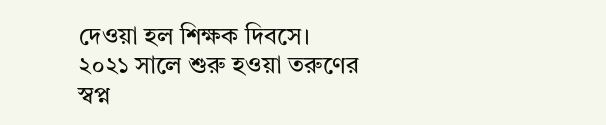দেওয়া হল শিক্ষক দিবসে। ২০২১ সালে শুরু হওয়া তরুণের স্বপ্ন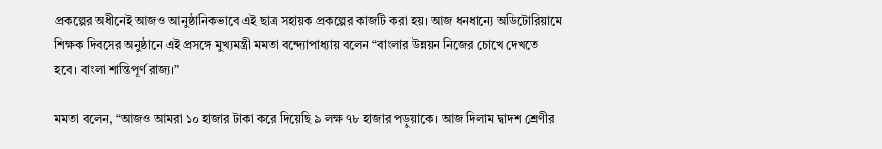প্রকল্পের অধীনেই আজও আনুষ্ঠানিকভাবে এই ছাত্র সহায়ক প্রকল্পের কাজটি করা হয়। আজ ধনধান্যে অডিটোরিয়ামে শিক্ষক দিবসের অনুষ্ঠানে এই প্রসঙ্গে মুখ্যমন্ত্রী মমতা বন্দ্যোপাধ্যায় বলেন “বাংলার উন্নয়ন নিজের চোখে দেখতে হবে। বাংলা শান্তিপূর্ণ রাজ্য।”

মমতা বলেন, “আজও আমরা ১০ হাজার টাকা করে দিয়েছি ৯ লক্ষ ৭৮ হাজার পড়ুয়াকে। আজ দিলাম দ্বাদশ শ্রেণীর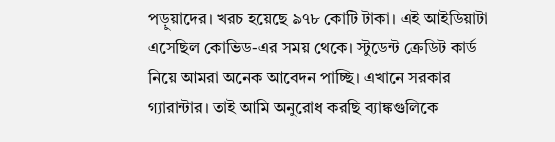পড়ুয়াদের। খরচ হয়েছে ৯৭৮ কোটি টাকা। এই আইডিয়াটা এসেছিল কোভিড-এর সময় থেকে। স্টুডেন্ট ক্রেডিট কার্ড নিয়ে আমরা অনেক আবেদন পাচ্ছি। এখানে সরকার গ্যারান্টার। তাই আমি অনুরোধ করছি ব্যাঙ্কগুলিকে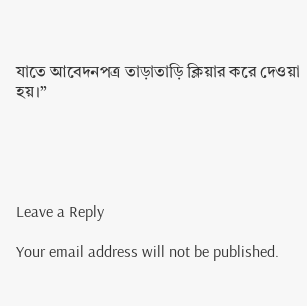যাতে আবেদনপত্র তাড়াতাড়ি ক্লিয়ার করে দেওয়া হয়।”





Leave a Reply

Your email address will not be published.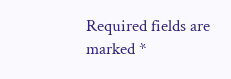Required fields are marked *